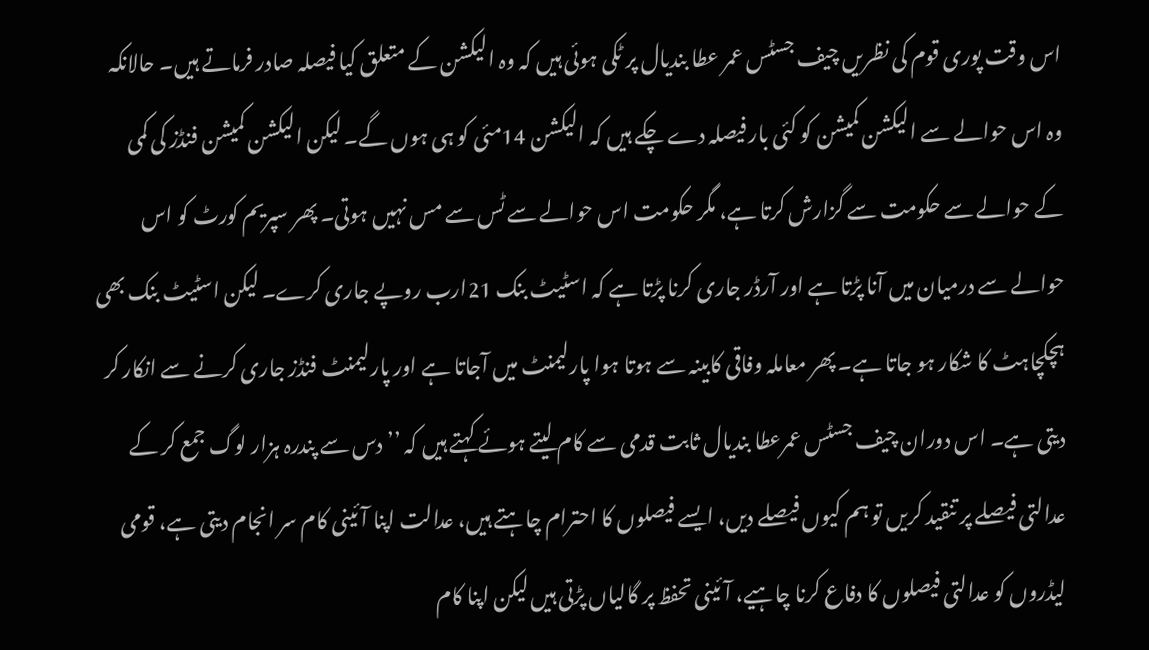اس وقت پوری قوم کی نظریں چیف جسٹس عمر عطا بندیال پر ٹکی ہوئی ہیں کہ وہ الیکشن کے متعلق کیا فیصلہ صادر فرماتے ہیں۔ حالانکہ وہ اس حوالے سے الیکشن کمیشن کو کئی بار فیصلہ دے چکے ہیں کہ الیکشن 14مئی کو ہی ہوں گے۔ لیکن الیکشن کمیشن فنڈز کی کمی کے حوالے سے حکومت سے گزارش کرتا ہے، مگر حکومت اس حوالے سے ٹس سے مس نہیں ہوتی۔ پھر سپریم کورٹ کو اس حوالے سے درمیان میں آنا پڑتا ہے اور آرڈر جاری کرنا پڑتا ہے کہ اسٹیٹ بنک 21ارب روپے جاری کرے۔ لیکن اسٹیٹ بنک بھی ہچکچاہٹ کا شکار ہو جاتا ہے۔ پھر معاملہ وفاقی کابینہ سے ہوتا ہوا پارلیمنٹ میں آجاتا ہے اور پارلیمنٹ فنڈز جاری کرنے سے انکار کر دیتی ہے۔ اس دوران چیف جسٹس عمرعطا بندیال ثابت قدمی سے کام لیتے ہوئے کہتے ہیں کہ ’’دس سے پندرہ ہزار لوگ جمع کر کے عدالتی فیصلے پر تنقید کریں تو ہم کیوں فیصلے دیں، ایسے فیصلوں کا احترام چاہتے ہیں، عدالت اپنا آئینی کام سر انجام دیتی ہے، قومی لیڈروں کو عدالتی فیصلوں کا دفاع کرنا چاہیے، آئینی تحفظ پر گالیاں پڑتی ہیں لیکن اپنا کام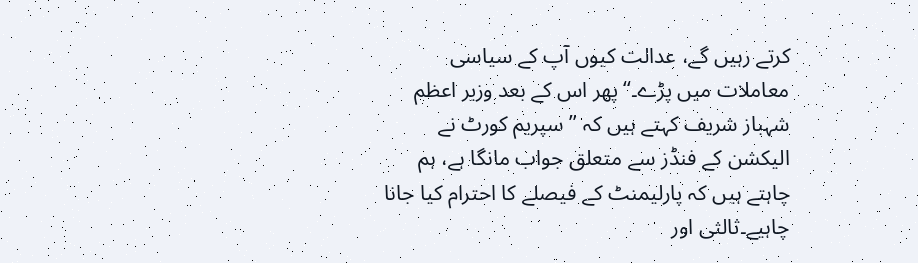کرتے رہیں گے، عدالت کیوں آپ کے سیاسی معاملات میں پڑے۔‘‘پھر اس کے بعد وزیر اعظم شہباز شریف کہتے ہیں کہ ’’سپریم کورٹ نے الیکشن کے فنڈز سے متعلق جواب مانگا ہے، ہم چاہتے ہیں کہ پارلیمنٹ کے فیصلے کا احترام کیا جانا چاہیے۔ثالثی اور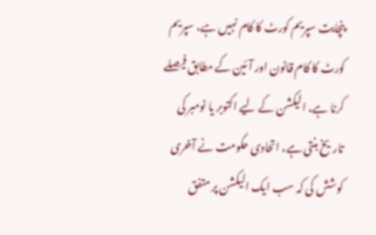پنچایت سپریم کورٹ کا کام نہیں ہے، سپریم کورٹ کا کام قانون اور آئین کے مطابق فیصلے کرنا ہے، الیکشن کے لیے اکتوبر یا نومبر کی تاریخ بنتی ہے، اتحادی حکومت نے آخری کوشش کی کہ سب ایک الیکشن پر متفق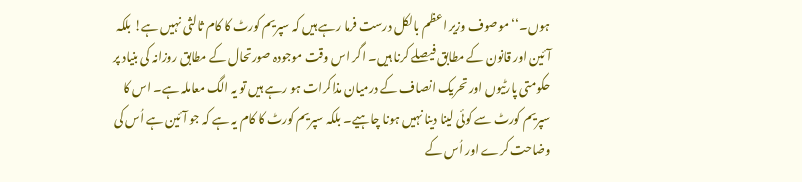ہوں۔‘‘ موصوف وزیر اعظم بالکل درست فرما رہے ہیں کہ سپریم کورٹ کا کام ثالثی نہیں ہے! بلکہ آئین اور قانون کے مطابق فیصلے کرنا ہیں۔ اگر اس وقت موجودہ صورتحال کے مطابق روزانہ کی بنیاد پر حکومتی پارٹیوں اور تحریک انصاف کے درمیان مذاکرات ہو رہے ہیں تو یہ الگ معاملہ ہے۔ اس کا سپریم کورٹ سے کوئی لینا دینا نہیں ہونا چاہیے۔ بلکہ سپریم کورٹ کا کام یہ ہے کہ جو آئین ہے اُس کی وضاحت کرے اور اُس کے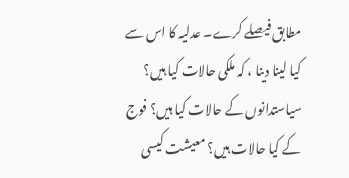مطابق فیصلے کرے۔ عدلیہ کا اس سے کیا لینا دینا ، کہ ملکی حالات کیا ہیں؟ سیاستدانوں کے حالات کیا ہیں؟ فوج کے کیا حالات ہیں؟ معیشت کیسی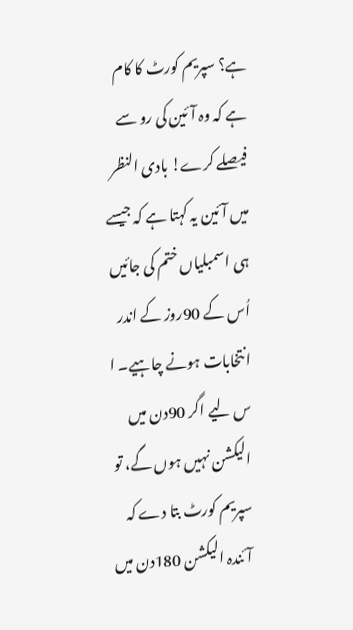ہے؟ سپریم کورٹ کا کام ہے کہ وہ آئین کی رو سے فیصلے کرے! بادی النظر میں آئین یہ کہتا ہے کہ جیسے ہی اسمبلیاں ختم کی جائیں اُس کے 90روز کے اندر انتخابات ہونے چاہیے۔ ا س لیے اگر 90دن میں الیکشن نہیں ہوں گے، تو سپریم کورٹ بتا دے کہ آئندہ الیکشن 180دن میں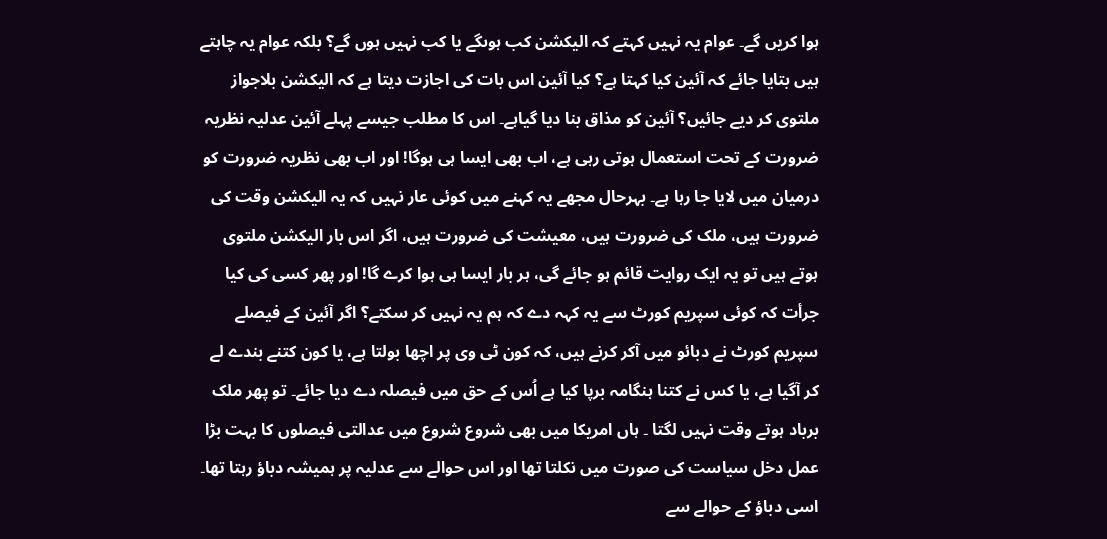ہوا کریں گے۔ عوام یہ نہیں کہتے کہ الیکشن کب ہوںگے یا کب نہیں ہوں گے؟ بلکہ عوام یہ چاہتے ہیں بتایا جائے کہ آئین کیا کہتا ہے؟ کیا آئین اس بات کی اجازت دیتا ہے کہ الیکشن بلاجواز ملتوی کر دیے جائیں؟ آئین کو مذاق بنا دیا گیاہے۔ اس کا مطلب جیسے پہلے آئین عدلیہ نظریہ ضرورت کے تحت استعمال ہوتی رہی ہے، اب بھی ایسا ہی ہوگا! اور اب بھی نظریہ ضرورت کو درمیان میں لایا جا رہا ہے۔ بہرحال مجھے یہ کہنے میں کوئی عار نہیں کہ یہ الیکشن وقت کی ضرورت ہیں، ملک کی ضرورت ہیں، معیشت کی ضرورت ہیں، اگر اس بار الیکشن ملتوی ہوتے ہیں تو یہ ایک روایت قائم ہو جائے گی، ہر بار ایسا ہی ہوا کرے گا! اور پھر کسی کی کیا جرأت کہ کوئی سپریم کورٹ سے یہ کہہ دے کہ ہم یہ نہیں کر سکتے؟ اگر آئین کے فیصلے سپریم کورٹ نے دبائو میں آکر کرنے ہیں، کہ کون ٹی وی پر اچھا بولتا ہے، یا کون کتنے بندے لے کر آگیا ہے، یا کس نے کتنا ہنگامہ برپا کیا ہے اُس کے حق میں فیصلہ دے دیا جائے۔ تو پھر ملک برباد ہوتے وقت نہیں لگتا ۔ ہاں امریکا میں بھی شروع شروع میں عدالتی فیصلوں کا بہت بڑا عمل دخل سیاست کی صورت میں نکلتا تھا اور اس حوالے سے عدلیہ پر ہمیشہ دباؤ رہتا تھا۔ اسی دباؤ کے حوالے سے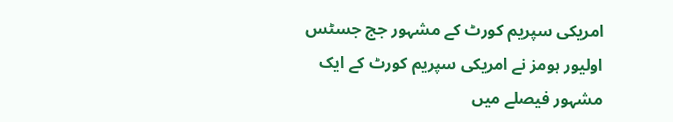امریکی سپریم کورٹ کے مشہور جج جسٹس اولیور ہومز نے امریکی سپریم کورٹ کے ایک مشہور فیصلے میں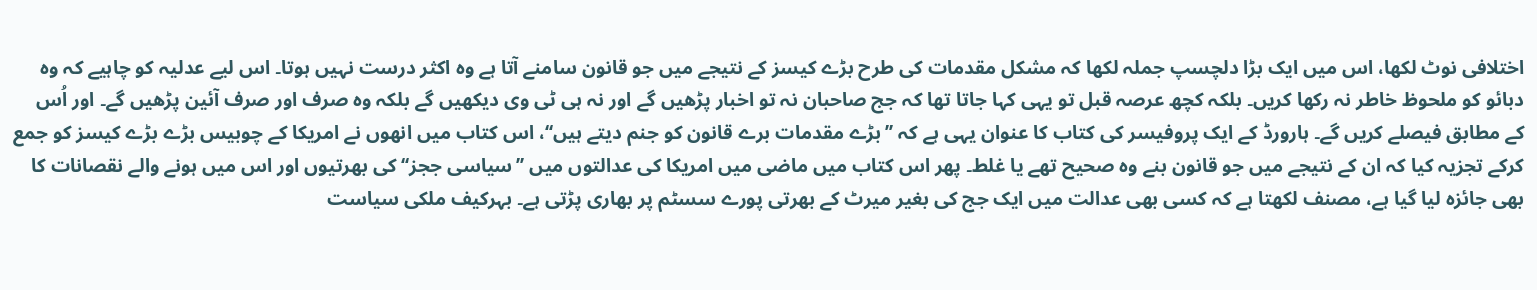اختلافی نوٹ لکھا، اس میں ایک بڑا دلچسپ جملہ لکھا کہ مشکل مقدمات کی طرح بڑے کیسز کے نتیجے میں جو قانون سامنے آتا ہے وہ اکثر درست نہیں ہوتا۔ اس لیے عدلیہ کو چاہیے کہ وہ دبائو کو ملحوظ خاطر نہ رکھا کریں۔ بلکہ کچھ عرصہ قبل تو یہی کہا جاتا تھا کہ جج صاحبان نہ تو اخبار پڑھیں گے اور نہ ہی ٹی وی دیکھیں گے بلکہ وہ صرف اور صرف آئین پڑھیں گے۔ اور اُس کے مطابق فیصلے کریں گے۔ ہارورڈ کے ایک پروفیسر کی کتاب کا عنوان یہی ہے کہ ’’بڑے مقدمات برے قانون کو جنم دیتے ہیں‘‘، اس کتاب میں انھوں نے امریکا کے چوبیس بڑے بڑے کیسز کو جمع کرکے تجزیہ کیا کہ ان کے نتیجے میں جو قانون بنے وہ صحیح تھے یا غلط۔ پھر اس کتاب میں ماضی میں امریکا کی عدالتوں میں ’’سیاسی ججز‘‘ کی بھرتیوں اور اس میں ہونے والے نقصانات کا بھی جائزہ لیا گیا ہے، مصنف لکھتا ہے کہ کسی بھی عدالت میں ایک جج کی بغیر میرٹ کے بھرتی پورے سسٹم پر بھاری پڑتی ہے۔ بہرکیف ملکی سیاست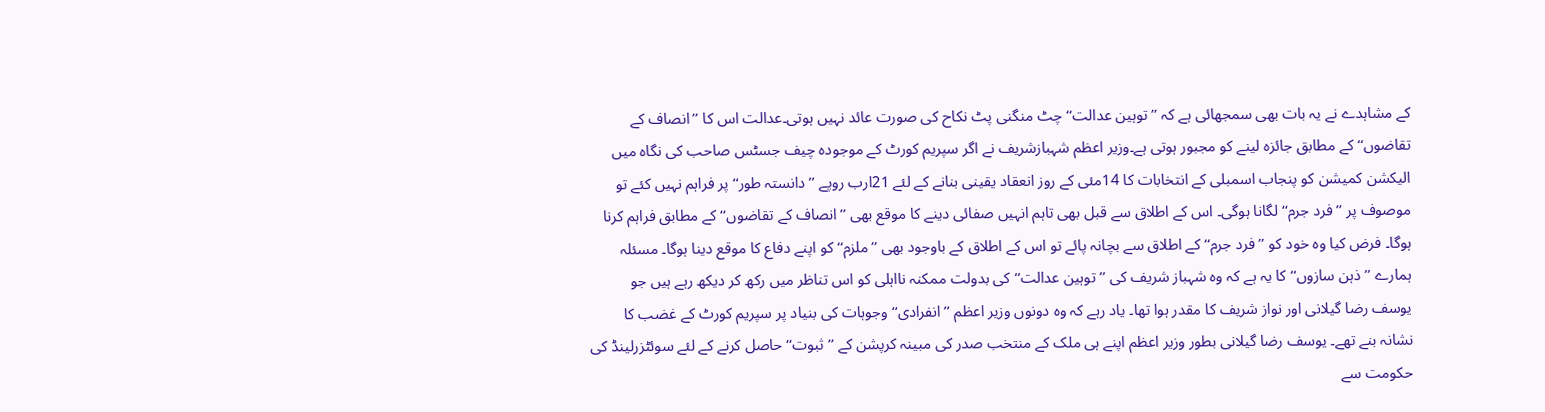کے مشاہدے نے یہ بات بھی سمجھائی ہے کہ ’’توہین عدالت‘‘ چٹ منگنی پٹ نکاح کی صورت عائد نہیں ہوتی۔عدالت اس کا ’’انصاف کے تقاضوں‘‘ کے مطابق جائزہ لینے کو مجبور ہوتی ہے۔وزیر اعظم شہبازشریف نے اگر سپریم کورٹ کے موجودہ چیف جسٹس صاحب کی نگاہ میں الیکشن کمیشن کو پنجاب اسمبلی کے انتخابات کا 14مئی کے روز انعقاد یقینی بنانے کے لئے 21ارب روپے ’’دانستہ طور‘‘ پر فراہم نہیں کئے تو موصوف پر ’’فرد جرم‘‘ لگانا ہوگی۔ اس کے اطلاق سے قبل بھی تاہم انہیں صفائی دینے کا موقع بھی ’’انصاف کے تقاضوں‘‘ کے مطابق فراہم کرنا ہوگا۔ فرض کیا وہ خود کو ’’فرد جرم‘‘ کے اطلاق سے بچانہ پائے تو اس کے اطلاق کے باوجود بھی ’’ملزم‘‘ کو اپنے دفاع کا موقع دینا ہوگا۔ مسئلہ ہمارے ’’ذہن سازوں‘‘ کا یہ ہے کہ وہ شہباز شریف کی ’’توہین عدالت‘‘ کی بدولت ممکنہ نااہلی کو اس تناظر میں رکھ کر دیکھ رہے ہیں جو یوسف رضا گیلانی اور نواز شریف کا مقدر ہوا تھا۔ یاد رہے کہ وہ دونوں وزیر اعظم ’’انفرادی‘‘ وجوہات کی بنیاد پر سپریم کورٹ کے غضب کا نشانہ بنے تھے۔ یوسف رضا گیلانی بطور وزیر اعظم اپنے ہی ملک کے منتخب صدر کی مبینہ کرپشن کے ’’ثبوت‘‘ حاصل کرنے کے لئے سوئٹزرلینڈ کی حکومت سے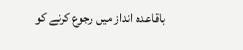باقاعدہ انداز میں رجوع کرنے کو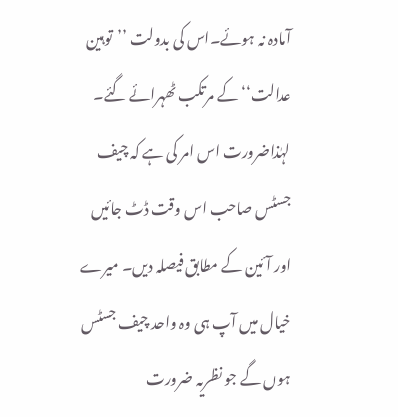آمادہ نہ ہوئے۔اس کی بدولت ’’توہین عدالت‘‘ کے مرتکب ٹھہرائے گئے۔ لہٰذاضرورت اس امر کی ہے کہ چیف جسٹس صاحب اس وقت ڈٹ جائیں اور آئین کے مطابق فیصلہ دیں۔ میرے خیال میں آپ ہی وہ واحد چیف جسٹس ہوں گے جو نظریہ ضرورت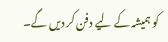کو ہمیشہ کے لیے دفن کر دیں گے۔